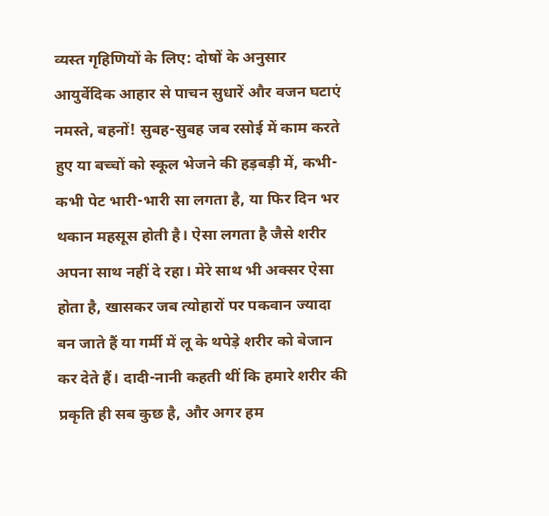व्यस्त गृहिणियों के लिए: दोषों के अनुसार आयुर्वेदिक आहार से पाचन सुधारें और वजन घटाएं
नमस्ते, बहनों! सुबह-सुबह जब रसोई में काम करते हुए या बच्चों को स्कूल भेजने की हड़बड़ी में, कभी-कभी पेट भारी-भारी सा लगता है, या फिर दिन भर थकान महसूस होती है। ऐसा लगता है जैसे शरीर अपना साथ नहीं दे रहा। मेरे साथ भी अक्सर ऐसा होता है, खासकर जब त्योहारों पर पकवान ज्यादा बन जाते हैं या गर्मी में लू के थपेड़े शरीर को बेजान कर देते हैं। दादी-नानी कहती थीं कि हमारे शरीर की प्रकृति ही सब कुछ है, और अगर हम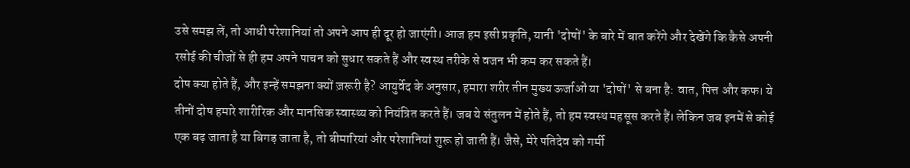उसे समझ लें, तो आधी परेशानियां तो अपने आप ही दूर हो जाएंगी। आज हम इसी प्रकृति, यानी 'दोषों' के बारे में बात करेंगे और देखेंगे कि कैसे अपनी रसोई की चीजों से ही हम अपने पाचन को सुधार सकते हैं और स्वस्थ तरीके से वजन भी कम कर सकते हैं।
दोष क्या होते हैं, और इन्हें समझना क्यों ज़रूरी है? आयुर्वेद के अनुसार, हमारा शरीर तीन मुख्य ऊर्जाओं या 'दोषों' से बना है: वात, पित्त और कफ। ये तीनों दोष हमारे शारीरिक और मानसिक स्वास्थ्य को नियंत्रित करते हैं। जब ये संतुलन में होते हैं, तो हम स्वस्थ महसूस करते हैं। लेकिन जब इनमें से कोई एक बढ़ जाता है या बिगड़ जाता है, तो बीमारियां और परेशानियां शुरू हो जाती हैं। जैसे, मेरे पतिदेव को गर्मी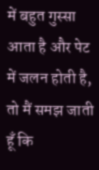में बहुत गुस्सा आता है और पेट में जलन होती है, तो मैं समझ जाती हूँ कि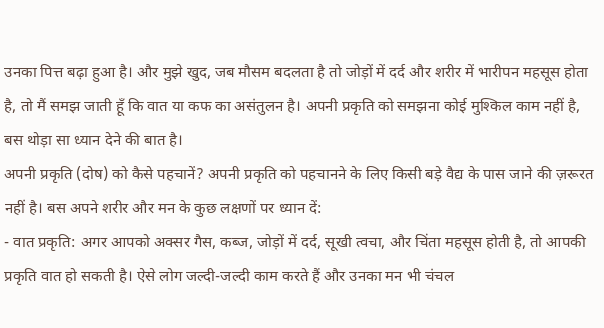उनका पित्त बढ़ा हुआ है। और मुझे खुद, जब मौसम बदलता है तो जोड़ों में दर्द और शरीर में भारीपन महसूस होता है, तो मैं समझ जाती हूँ कि वात या कफ का असंतुलन है। अपनी प्रकृति को समझना कोई मुश्किल काम नहीं है, बस थोड़ा सा ध्यान देने की बात है।
अपनी प्रकृति (दोष) को कैसे पहचानें? अपनी प्रकृति को पहचानने के लिए किसी बड़े वैद्य के पास जाने की ज़रूरत नहीं है। बस अपने शरीर और मन के कुछ लक्षणों पर ध्यान दें:
- वात प्रकृति: अगर आपको अक्सर गैस, कब्ज, जोड़ों में दर्द, सूखी त्वचा, और चिंता महसूस होती है, तो आपकी प्रकृति वात हो सकती है। ऐसे लोग जल्दी-जल्दी काम करते हैं और उनका मन भी चंचल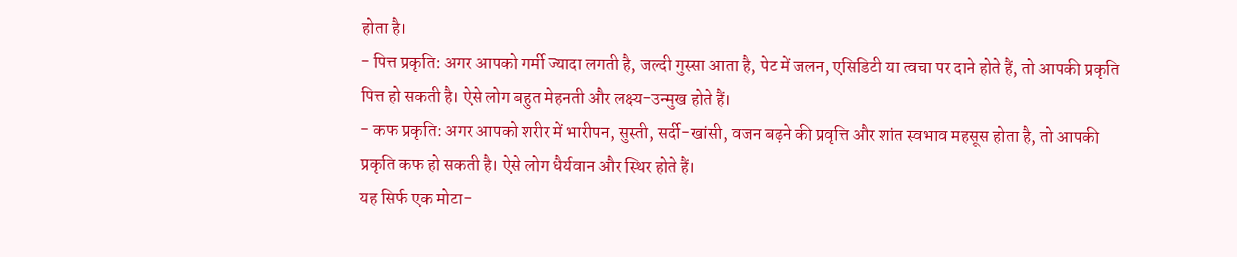होता है।
- पित्त प्रकृति: अगर आपको गर्मी ज्यादा लगती है, जल्दी गुस्सा आता है, पेट में जलन, एसिडिटी या त्वचा पर दाने होते हैं, तो आपकी प्रकृति पित्त हो सकती है। ऐसे लोग बहुत मेहनती और लक्ष्य-उन्मुख होते हैं।
- कफ प्रकृति: अगर आपको शरीर में भारीपन, सुस्ती, सर्दी-खांसी, वजन बढ़ने की प्रवृत्ति और शांत स्वभाव महसूस होता है, तो आपकी प्रकृति कफ हो सकती है। ऐसे लोग धैर्यवान और स्थिर होते हैं।
यह सिर्फ एक मोटा-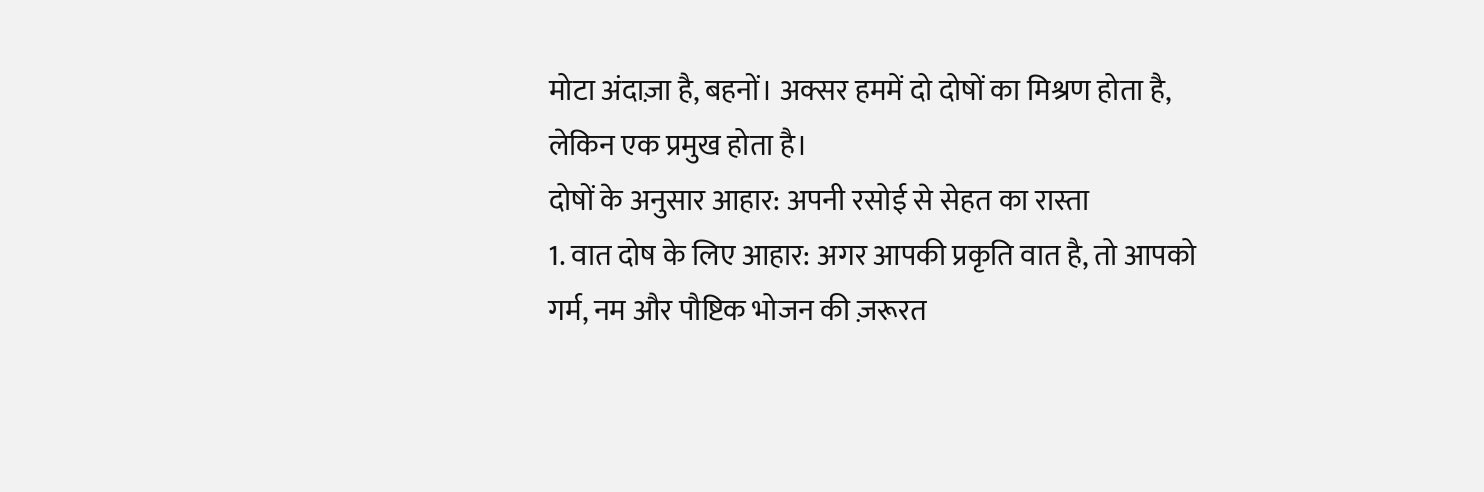मोटा अंदाज़ा है, बहनों। अक्सर हममें दो दोषों का मिश्रण होता है, लेकिन एक प्रमुख होता है।
दोषों के अनुसार आहार: अपनी रसोई से सेहत का रास्ता
1. वात दोष के लिए आहार: अगर आपकी प्रकृति वात है, तो आपको गर्म, नम और पौष्टिक भोजन की ज़रूरत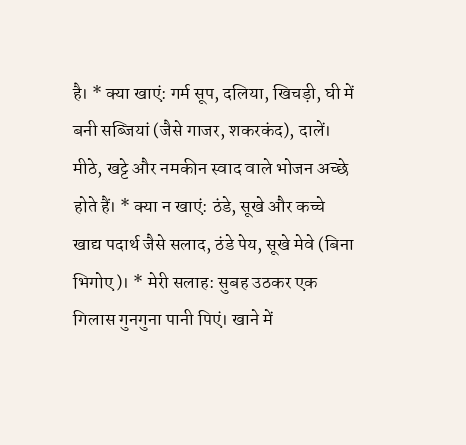है। * क्या खाएं: गर्म सूप, दलिया, खिचड़ी, घी में बनी सब्जियां (जैसे गाजर, शकरकंद), दालें। मीठे, खट्टे और नमकीन स्वाद वाले भोजन अच्छे होते हैं। * क्या न खाएं: ठंडे, सूखे और कच्चे खाद्य पदार्थ जैसे सलाद, ठंडे पेय, सूखे मेवे (बिना भिगोए)। * मेरी सलाह: सुबह उठकर एक गिलास गुनगुना पानी पिएं। खाने में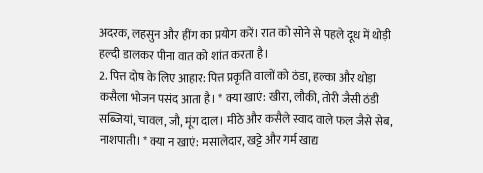अदरक, लहसुन और हींग का प्रयोग करें। रात को सोने से पहले दूध में थोड़ी हल्दी डालकर पीना वात को शांत करता है।
2. पित्त दोष के लिए आहार: पित्त प्रकृति वालों को ठंडा, हल्का और थोड़ा कसैला भोजन पसंद आता है। * क्या खाएं: खीरा, लौकी, तोरी जैसी ठंडी सब्जियां, चावल, जौ, मूंग दाल। मीठे और कसैले स्वाद वाले फल जैसे सेब, नाशपाती। * क्या न खाएं: मसालेदार, खट्टे और गर्म खाद्य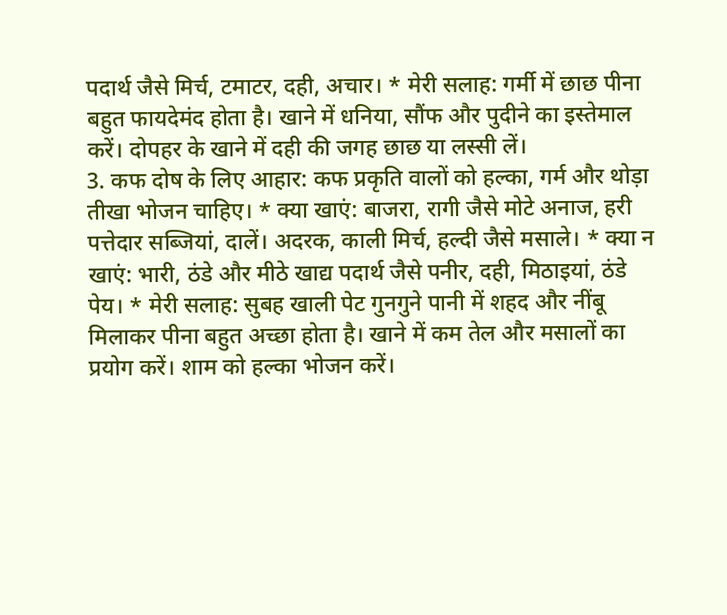पदार्थ जैसे मिर्च, टमाटर, दही, अचार। * मेरी सलाह: गर्मी में छाछ पीना बहुत फायदेमंद होता है। खाने में धनिया, सौंफ और पुदीने का इस्तेमाल करें। दोपहर के खाने में दही की जगह छाछ या लस्सी लें।
3. कफ दोष के लिए आहार: कफ प्रकृति वालों को हल्का, गर्म और थोड़ा तीखा भोजन चाहिए। * क्या खाएं: बाजरा, रागी जैसे मोटे अनाज, हरी पत्तेदार सब्जियां, दालें। अदरक, काली मिर्च, हल्दी जैसे मसाले। * क्या न खाएं: भारी, ठंडे और मीठे खाद्य पदार्थ जैसे पनीर, दही, मिठाइयां, ठंडे पेय। * मेरी सलाह: सुबह खाली पेट गुनगुने पानी में शहद और नींबू मिलाकर पीना बहुत अच्छा होता है। खाने में कम तेल और मसालों का प्रयोग करें। शाम को हल्का भोजन करें।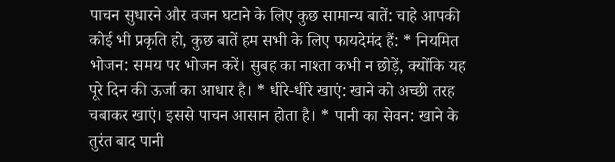पाचन सुधारने और वजन घटाने के लिए कुछ सामान्य बातें: चाहे आपकी कोई भी प्रकृति हो, कुछ बातें हम सभी के लिए फायदेमंद हैं: * नियमित भोजन: समय पर भोजन करें। सुबह का नाश्ता कभी न छोड़ें, क्योंकि यह पूरे दिन की ऊर्जा का आधार है। * धीरे-धीरे खाएं: खाने को अच्छी तरह चबाकर खाएं। इससे पाचन आसान होता है। * पानी का सेवन: खाने के तुरंत बाद पानी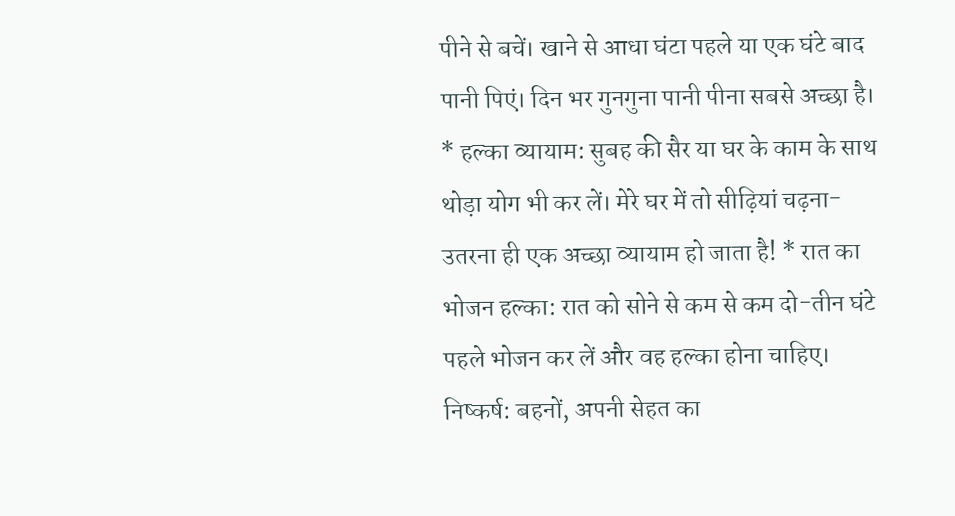पीने से बचें। खाने से आधा घंटा पहले या एक घंटे बाद पानी पिएं। दिन भर गुनगुना पानी पीना सबसे अच्छा है। * हल्का व्यायाम: सुबह की सैर या घर के काम के साथ थोड़ा योग भी कर लें। मेरे घर में तो सीढ़ियां चढ़ना-उतरना ही एक अच्छा व्यायाम हो जाता है! * रात का भोजन हल्का: रात को सोने से कम से कम दो-तीन घंटे पहले भोजन कर लें और वह हल्का होना चाहिए।
निष्कर्ष: बहनों, अपनी सेहत का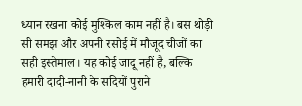ध्यान रखना कोई मुश्किल काम नहीं है। बस थोड़ी सी समझ और अपनी रसोई में मौजूद चीजों का सही इस्तेमाल। यह कोई जादू नहीं है, बल्कि हमारी दादी-नानी के सदियों पुराने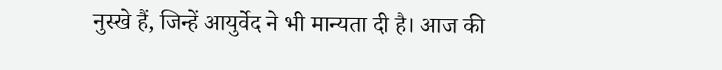नुस्खे हैं, जिन्हें आयुर्वेद ने भी मान्यता दी है। आज की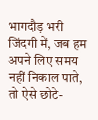भागदौड़ भरी जिंदगी में, जब हम अपने लिए समय नहीं निकाल पाते, तो ऐसे छोटे-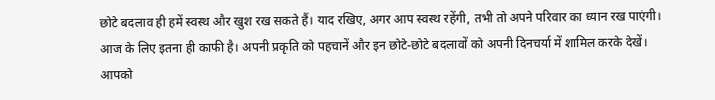छोटे बदलाव ही हमें स्वस्थ और खुश रख सकते हैं। याद रखिए, अगर आप स्वस्थ रहेंगी, तभी तो अपने परिवार का ध्यान रख पाएंगी।
आज के लिए इतना ही काफी है। अपनी प्रकृति को पहचानें और इन छोटे-छोटे बदलावों को अपनी दिनचर्या में शामिल करके देखें। आपको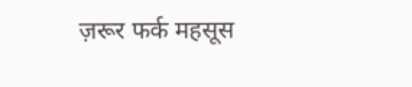ज़रूर फर्क महसूस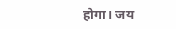होगा। जय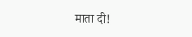माता दी!